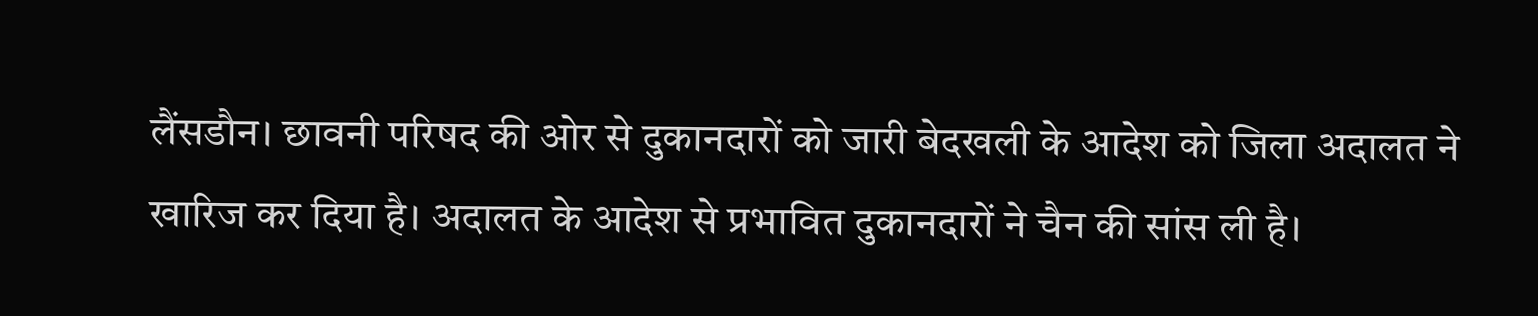लैंसडौन। छावनी परिषद की ओर से दुकानदारों को जारी बेदखली के आदेश को जिला अदालत ने खारिज कर दिया है। अदालत के आदेश से प्रभावित दुकानदारों ने चैन की सांस ली है।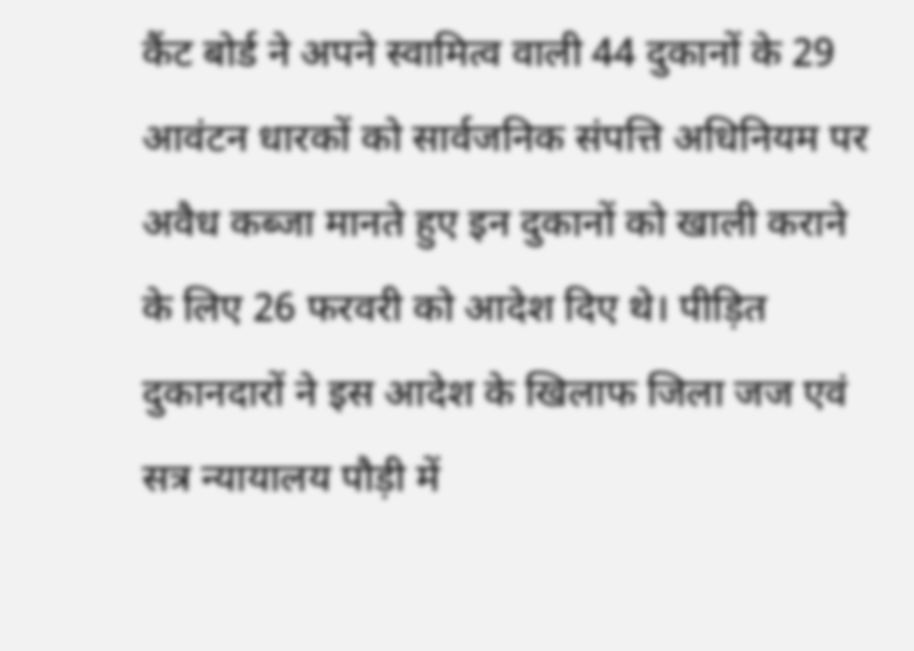कैंट बोर्ड ने अपने स्वामित्व वाली 44 दुकानों के 29 आवंटन धारकों को सार्वजनिक संपत्ति अधिनियम पर अवैध कब्जा मानते हुए इन दुकानों को खाली कराने के लिए 26 फरवरी को आदेश दिए थे। पीड़ित दुकानदारों ने इस आदेश के खिलाफ जिला जज एवं सत्र न्यायालय पौड़ी में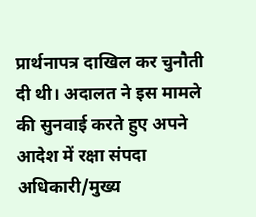प्रार्थनापत्र दाखिल कर चुनौती दी थी। अदालत ने इस मामले की सुनवाई करते हुए अपने आदेश में रक्षा संपदा अधिकारी/मुख्य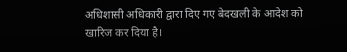अधिशासी अधिकारी द्वारा दिए गए बेदखली के आदेश को खारिज कर दिया है।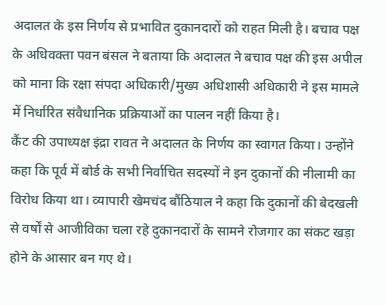अदालत के इस निर्णय से प्रभावित दुकानदारों को राहत मिली है। बचाव पक्ष के अधिवक्ता पवन बंसल ने बताया कि अदालत ने बचाव पक्ष की इस अपील को माना कि रक्षा संपदा अधिकारी/मुख्य अधिशासी अधिकारी ने इस मामले में निर्धारित संवैधानिक प्रक्रियाओं का पालन नहीं किया है।
कैंट की उपाध्यक्ष इंद्रा रावत ने अदालत के निर्णय का स्वागत किया। उन्होंने कहा कि पूर्व में बोर्ड के सभी निर्वाचित सदस्यों ने इन दुकानों की नीलामी का विरोध किया था। व्यापारी खेमचंद बौंठियाल ने कहा कि दुकानों की बेदखली से वर्षों से आजीविका चला रहे दुकानदारों के सामने रोजगार का संकट खड़ा होने के आसार बन गए थे।